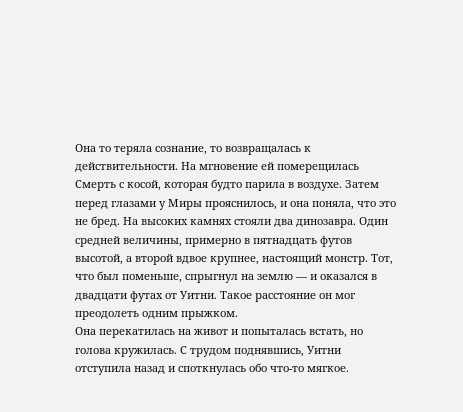Она то теряла сознание, то возвращалась к действительности. На мгновение ей померещилась Смерть с косой, которая будто парила в воздухе. Затем перед глазами у Миры прояснилось, и она поняла, что это не бред. На высоких камнях стояли два динозавра. Один средней величины, примерно в пятнадцать футов высотой, а второй вдвое крупнее, настоящий монстр. Тот, что был поменьше, спрыгнул на землю — и оказался в двадцати футах от Уитни. Такое расстояние он мог преодолеть одним прыжком.
Она перекатилась на живот и попыталась встать, но голова кружилась. С трудом поднявшись, Уитни отступила назад и споткнулась обо что-то мягкое.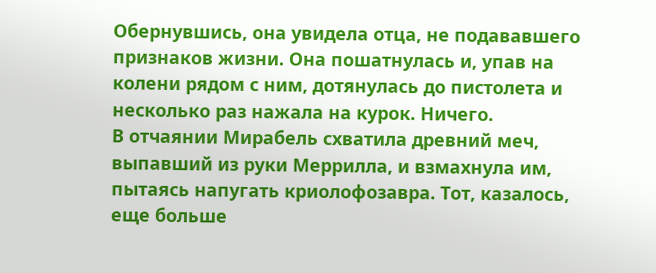Обернувшись, она увидела отца, не подававшего признаков жизни. Она пошатнулась и, упав на колени рядом с ним, дотянулась до пистолета и несколько раз нажала на курок. Ничего.
В отчаянии Мирабель схватила древний меч, выпавший из руки Меррилла, и взмахнула им, пытаясь напугать криолофозавра. Тот, казалось, еще больше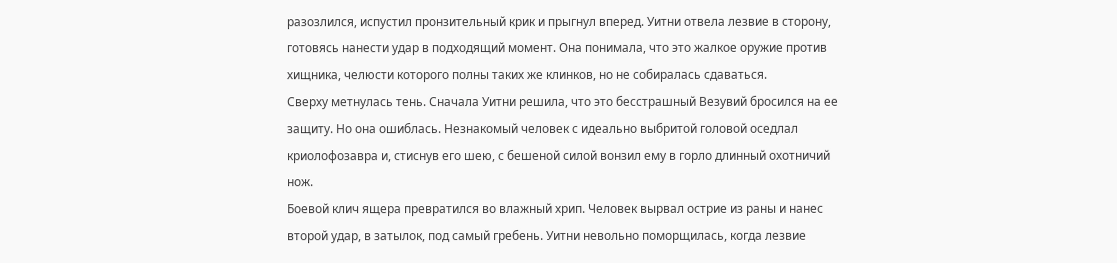разозлился, испустил пронзительный крик и прыгнул вперед. Уитни отвела лезвие в сторону, готовясь нанести удар в подходящий момент. Она понимала, что это жалкое оружие против хищника, челюсти которого полны таких же клинков, но не собиралась сдаваться.
Сверху метнулась тень. Сначала Уитни решила, что это бесстрашный Везувий бросился на ее защиту. Но она ошиблась. Незнакомый человек с идеально выбритой головой оседлал криолофозавра и, стиснув его шею, с бешеной силой вонзил ему в горло длинный охотничий нож.
Боевой клич ящера превратился во влажный хрип. Человек вырвал острие из раны и нанес второй удар, в затылок, под самый гребень. Уитни невольно поморщилась, когда лезвие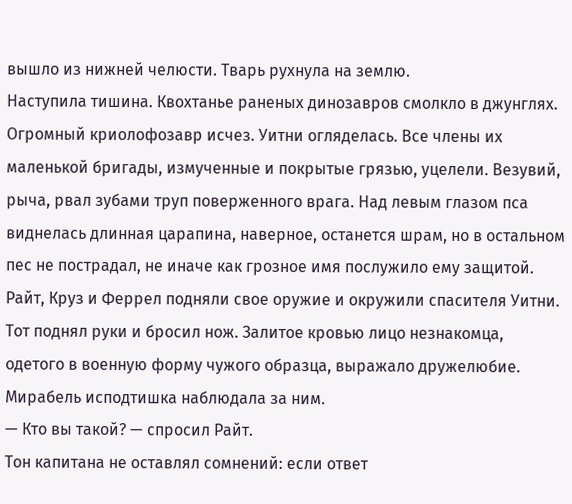вышло из нижней челюсти. Тварь рухнула на землю.
Наступила тишина. Квохтанье раненых динозавров смолкло в джунглях. Огромный криолофозавр исчез. Уитни огляделась. Все члены их маленькой бригады, измученные и покрытые грязью, уцелели. Везувий, рыча, рвал зубами труп поверженного врага. Над левым глазом пса виднелась длинная царапина, наверное, останется шрам, но в остальном пес не пострадал, не иначе как грозное имя послужило ему защитой.
Райт, Круз и Феррел подняли свое оружие и окружили спасителя Уитни. Тот поднял руки и бросил нож. Залитое кровью лицо незнакомца, одетого в военную форму чужого образца, выражало дружелюбие. Мирабель исподтишка наблюдала за ним.
— Кто вы такой? — спросил Райт.
Тон капитана не оставлял сомнений: если ответ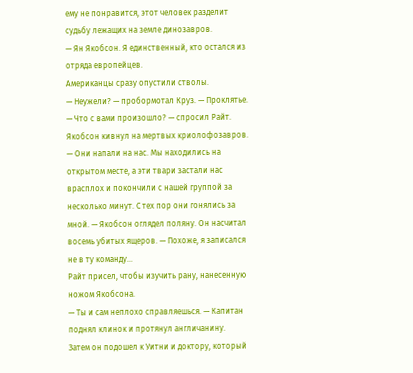ему не понравится, этот человек разделит судьбу лежащих на земле динозавров.
— Ян Якобсон. Я единственный, кто остался из отряда европейцев.
Американцы сразу опустили стволы.
— Неужели? — пробормотал Круз. — Проклятье.
— Что с вами произошло? — спросил Райт.
Якобсон кивнул на мертвых криолофозавров.
— Они напали на нас. Мы находились на открытом месте, а эти твари застали нас врасплох и покончили с нашей группой за несколько минут. С тех пор они гонялись за мной. — Якобсон оглядел поляну. Он насчитал восемь убитых ящеров. — Похоже, я записался не в ту команду…
Райт присел, чтобы изучить рану, нанесенную ножом Якобсона.
— Ты и сам неплохо справляешься. — Капитан поднял клинок и протянул англичанину.
Затем он подошел к Уитни и доктору, который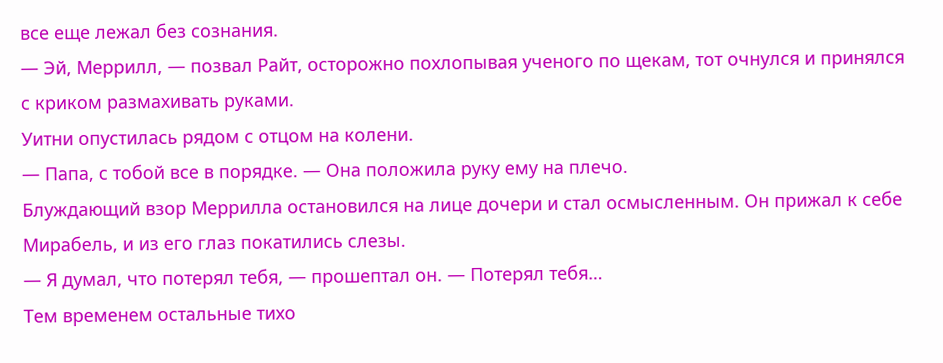все еще лежал без сознания.
— Эй, Меррилл, — позвал Райт, осторожно похлопывая ученого по щекам, тот очнулся и принялся с криком размахивать руками.
Уитни опустилась рядом с отцом на колени.
— Папа, с тобой все в порядке. — Она положила руку ему на плечо.
Блуждающий взор Меррилла остановился на лице дочери и стал осмысленным. Он прижал к себе Мирабель, и из его глаз покатились слезы.
— Я думал, что потерял тебя, — прошептал он. — Потерял тебя…
Тем временем остальные тихо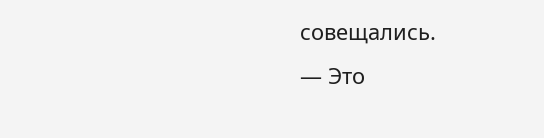совещались.
— Это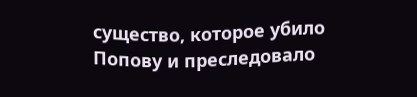существо, которое убило Попову и преследовало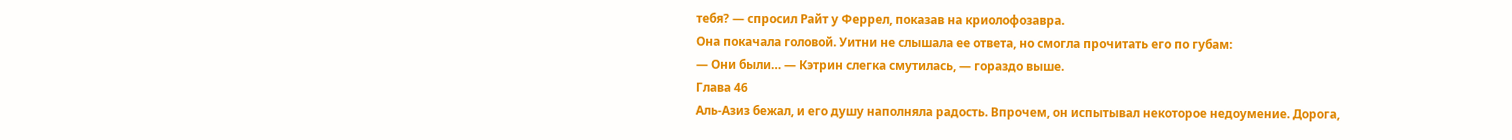тебя? — спросил Райт у Феррел, показав на криолофозавра.
Она покачала головой. Уитни не слышала ее ответа, но смогла прочитать его по губам:
— Они были… — Кэтрин слегка смутилась, — гораздо выше.
Глава 46
Аль-Азиз бежал, и его душу наполняла радость. Впрочем, он испытывал некоторое недоумение. Дорога,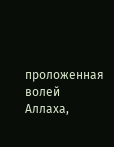проложенная волей Аллаха,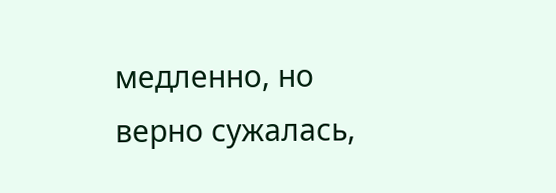медленно, но верно сужалась,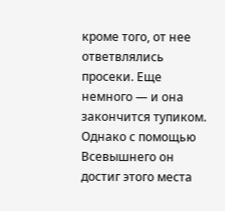кроме того, от нее ответвлялись просеки. Еще немного — и она закончится тупиком. Однако с помощью Всевышнего он достиг этого места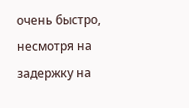очень быстро, несмотря на задержку на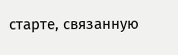старте, связанную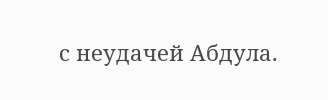с неудачей Абдула.